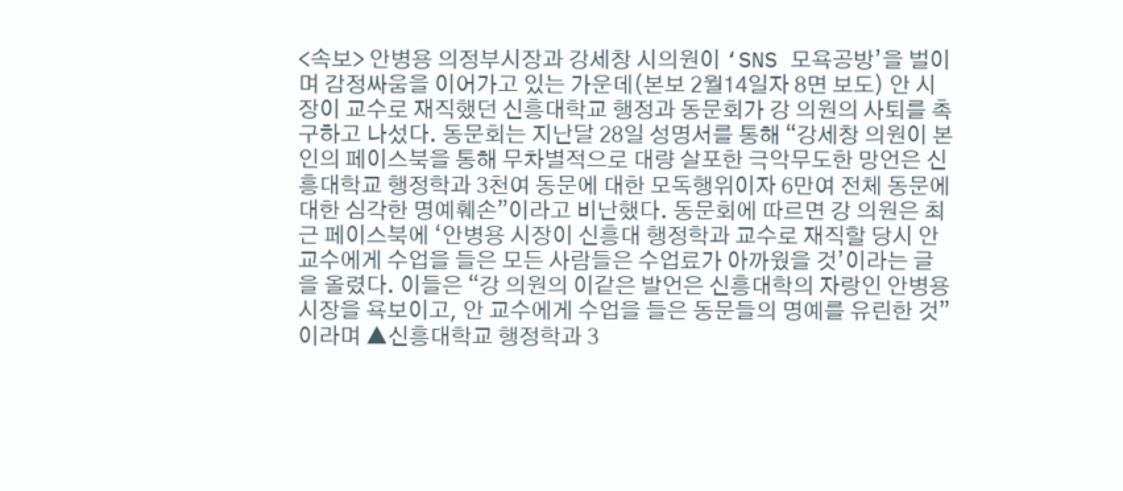<속보> 안병용 의정부시장과 강세창 시의원이 ‘SNS 모욕공방’을 벌이며 감정싸움을 이어가고 있는 가운데(본보 2월14일자 8면 보도) 안 시장이 교수로 재직했던 신흥대학교 행정과 동문회가 강 의원의 사퇴를 촉구하고 나섰다. 동문회는 지난달 28일 성명서를 통해 “강세창 의원이 본인의 페이스북을 통해 무차별적으로 대량 살포한 극악무도한 망언은 신흥대학교 행정학과 3천여 동문에 대한 모독행위이자 6만여 전체 동문에 대한 심각한 명예훼손”이라고 비난했다. 동문회에 따르면 강 의원은 최근 페이스북에 ‘안병용 시장이 신흥대 행정학과 교수로 재직할 당시 안 교수에게 수업을 들은 모든 사람들은 수업료가 아까웠을 것’이라는 글을 올렸다. 이들은 “강 의원의 이같은 발언은 신흥대학의 자랑인 안병용 시장을 욕보이고, 안 교수에게 수업을 들은 동문들의 명예를 유린한 것”이라며 ▲신흥대학교 행정학과 3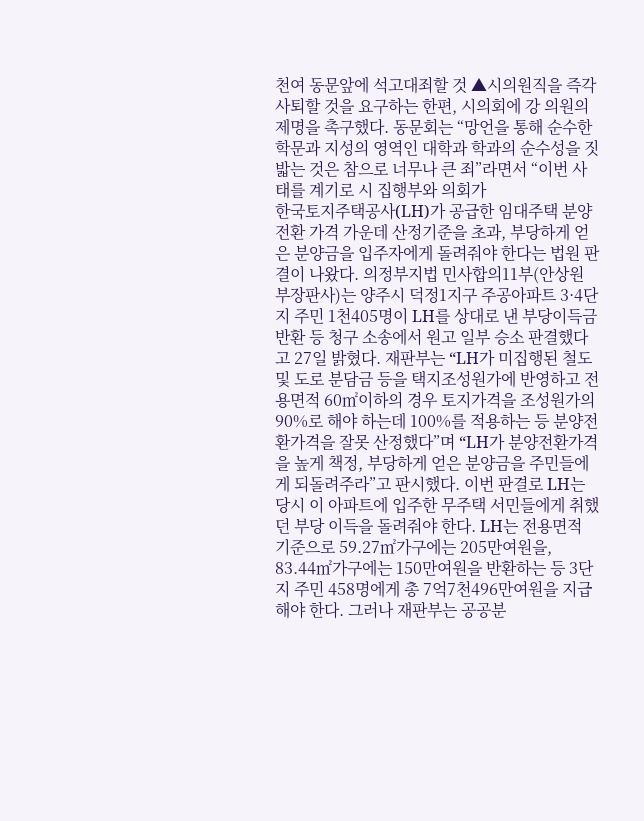천여 동문앞에 석고대죄할 것 ▲시의원직을 즉각 사퇴할 것을 요구하는 한편, 시의회에 강 의원의 제명을 촉구했다. 동문회는 “망언을 통해 순수한 학문과 지성의 영역인 대학과 학과의 순수성을 짓밟는 것은 참으로 너무나 큰 죄”라면서 “이번 사태를 계기로 시 집행부와 의회가
한국토지주택공사(LH)가 공급한 임대주택 분양전환 가격 가운데 산정기준을 초과, 부당하게 얻은 분양금을 입주자에게 돌려줘야 한다는 법원 판결이 나왔다. 의정부지법 민사합의11부(안상원 부장판사)는 양주시 덕정1지구 주공아파트 3·4단지 주민 1천405명이 LH를 상대로 낸 부당이득금 반환 등 청구 소송에서 원고 일부 승소 판결했다고 27일 밝혔다. 재판부는 “LH가 미집행된 철도 및 도로 분담금 등을 택지조성원가에 반영하고 전용면적 60㎡이하의 경우 토지가격을 조성원가의 90%로 해야 하는데 100%를 적용하는 등 분양전환가격을 잘못 산정했다”며 “LH가 분양전환가격을 높게 책정, 부당하게 얻은 분양금을 주민들에게 되돌려주라”고 판시했다. 이번 판결로 LH는 당시 이 아파트에 입주한 무주택 서민들에게 취했던 부당 이득을 돌려줘야 한다. LH는 전용면적 기준으로 59.27㎡가구에는 205만여원을, 83.44㎡가구에는 150만여원을 반환하는 등 3단지 주민 458명에게 총 7억7천496만여원을 지급해야 한다. 그러나 재판부는 공공분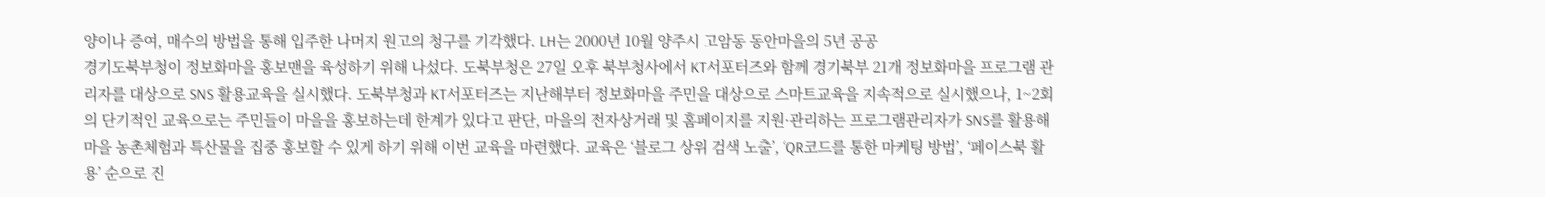양이나 증여, 매수의 방법을 통해 입주한 나머지 원고의 청구를 기각했다. LH는 2000년 10월 양주시 고암동 동안마을의 5년 공공
경기도북부청이 정보화마을 홍보맨을 육성하기 위해 나섰다. 도북부청은 27일 오후 북부청사에서 KT서포터즈와 함께 경기북부 21개 정보화마을 프로그램 관리자를 대상으로 SNS 활용교육을 실시했다. 도북부청과 KT서포터즈는 지난해부터 정보화마을 주민을 대상으로 스마트교육을 지속적으로 실시했으나, 1~2회의 단기적인 교육으로는 주민들이 마을을 홍보하는데 한계가 있다고 판단, 마을의 전자상거래 및 홈페이지를 지원·관리하는 프로그램관리자가 SNS를 활용해 마을 농촌체험과 특산물을 집중 홍보할 수 있게 하기 위해 이번 교육을 마련했다. 교육은 ‘블로그 상위 검색 노출’, ‘QR코드를 통한 마케팅 방법’, ‘페이스북 활용’ 순으로 진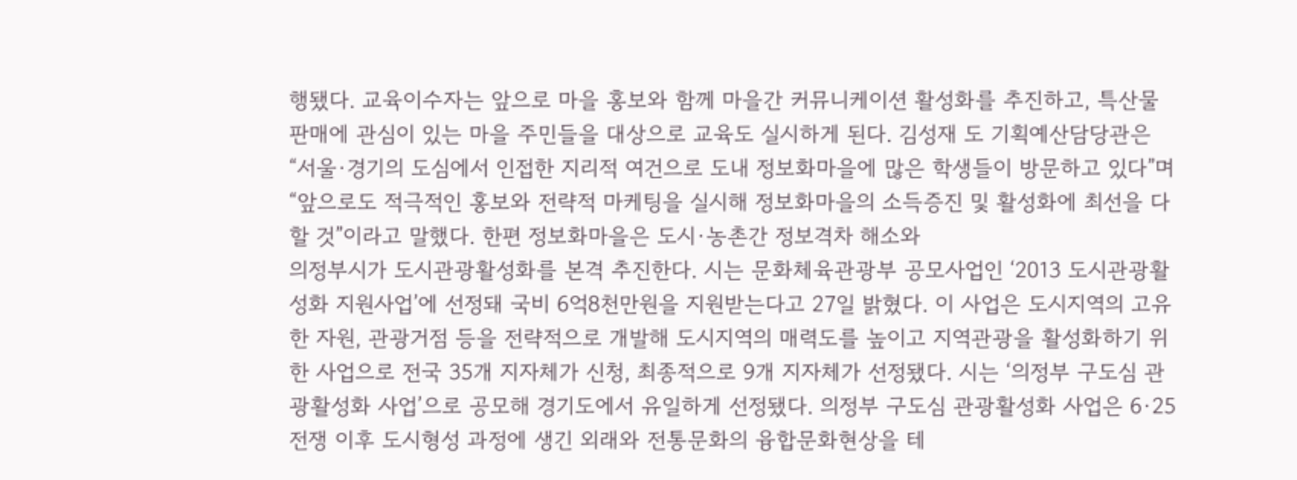행됐다. 교육이수자는 앞으로 마을 홍보와 함께 마을간 커뮤니케이션 활성화를 추진하고, 특산물 판매에 관심이 있는 마을 주민들을 대상으로 교육도 실시하게 된다. 김성재 도 기획예산담당관은 “서울·경기의 도심에서 인접한 지리적 여건으로 도내 정보화마을에 많은 학생들이 방문하고 있다”며 “앞으로도 적극적인 홍보와 전략적 마케팅을 실시해 정보화마을의 소득증진 및 활성화에 최선을 다할 것”이라고 말했다. 한편 정보화마을은 도시·농촌간 정보격차 해소와
의정부시가 도시관광활성화를 본격 추진한다. 시는 문화체육관광부 공모사업인 ‘2013 도시관광활성화 지원사업’에 선정돼 국비 6억8천만원을 지원받는다고 27일 밝혔다. 이 사업은 도시지역의 고유한 자원, 관광거점 등을 전략적으로 개발해 도시지역의 매력도를 높이고 지역관광을 활성화하기 위한 사업으로 전국 35개 지자체가 신청, 최종적으로 9개 지자체가 선정됐다. 시는 ‘의정부 구도심 관광활성화 사업’으로 공모해 경기도에서 유일하게 선정됐다. 의정부 구도심 관광활성화 사업은 6·25전쟁 이후 도시형성 과정에 생긴 외래와 전통문화의 융합문화현상을 테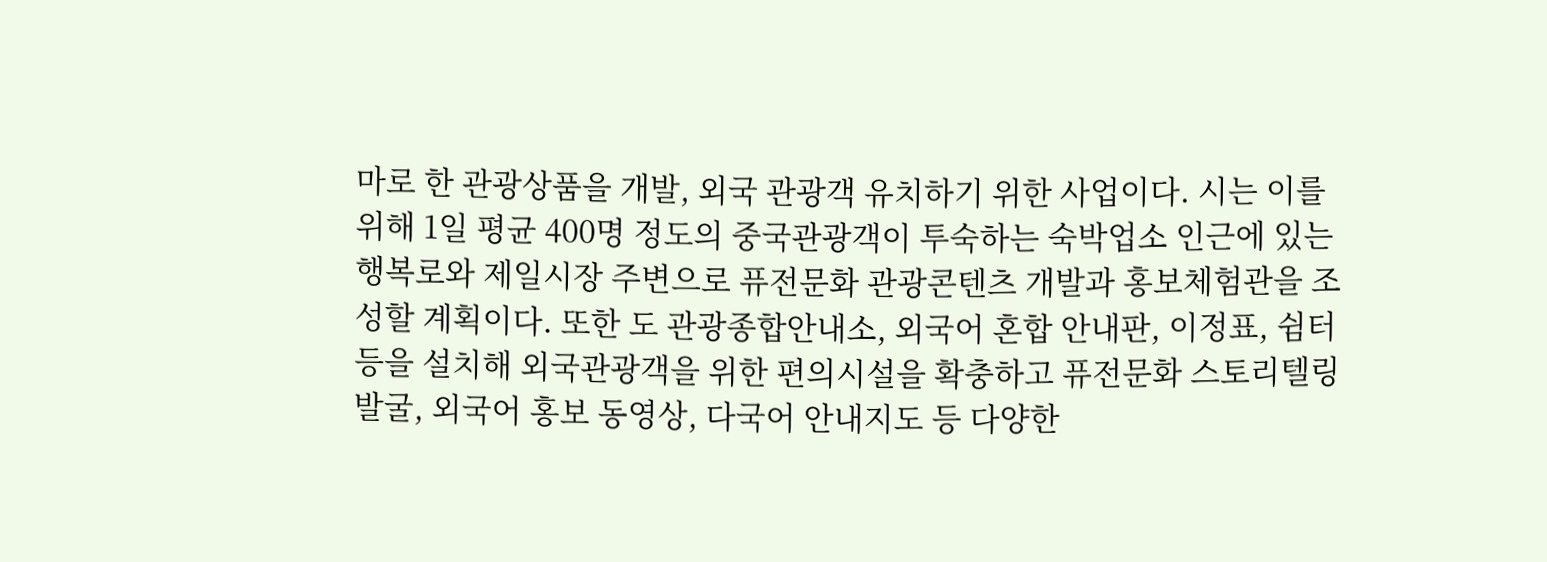마로 한 관광상품을 개발, 외국 관광객 유치하기 위한 사업이다. 시는 이를 위해 1일 평균 400명 정도의 중국관광객이 투숙하는 숙박업소 인근에 있는 행복로와 제일시장 주변으로 퓨전문화 관광콘텐츠 개발과 홍보체험관을 조성할 계획이다. 또한 도 관광종합안내소, 외국어 혼합 안내판, 이정표, 쉼터 등을 설치해 외국관광객을 위한 편의시설을 확충하고 퓨전문화 스토리텔링 발굴, 외국어 홍보 동영상, 다국어 안내지도 등 다양한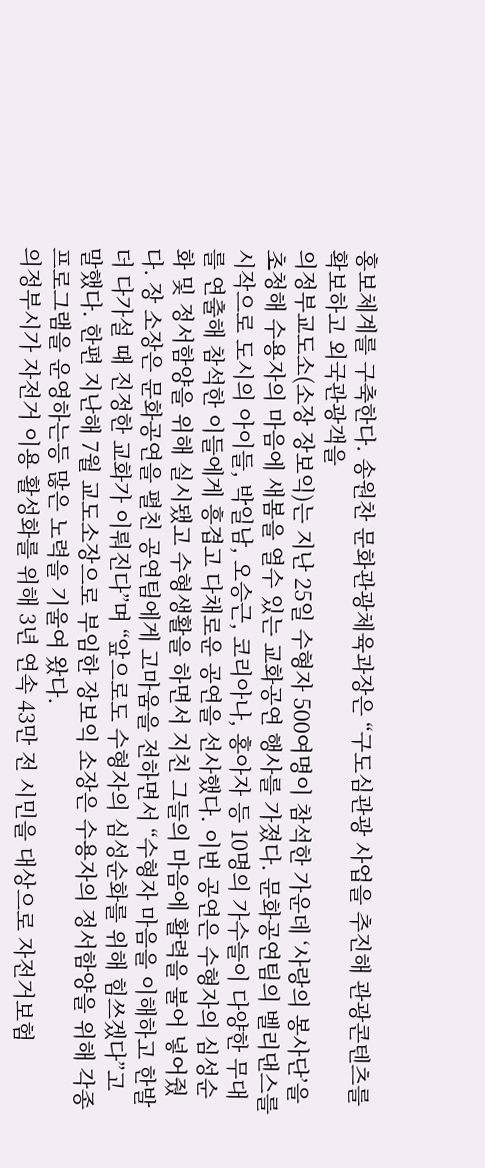홍보체계를 구축한다. 송원찬 문화관광체육과장은 “구도심관광 사업을 추진해 관광콘텐츠를 확보하고 외국관광객을
의정부교도소(소장 장보익)는 지난 25일 수형자 500여명이 참석한 가운데 ‘사랑의 봉사단’을 초청해 수용자의 마음에 새봄을 열수 있는 교화공연 행사를 가졌다. 문화공연팀의 벨리댄스를 시작으로 도시의 아이들, 박일남, 오승근, 코리아나, 홍아자 등 10명의 가수들이 다양한 무대를 연출해 참석한 이들에게 흥겹고 다채로운 공연을 선사했다. 이번 공연은 수형자의 심성순화 및 정서함양을 위해 실시됐고 수형생활을 하면서 지친 그들의 마음에 활력을 불어 넣어줬다. 장 소장은 문화공연을 펼친 공연팀에게 고마움을 전하면서 “수형자 마음을 이해하고 한발 더 다가설 때 진정한 교화가 이뤄진다”며 “앞으로도 수형자의 심성순화를 위해 힘쓰겠다”고 말했다. 한편 지난해 7월 교도소장으로 부임한 장보익 소장은 수용자의 정서함양을 위해 각종 프로그램을 운영하는등 많은 노력을 기울여 왔다.
의정부시가 자전거 이용 활성화를 위해 3년 연속 43만 전 시민을 대상으로 자전거보험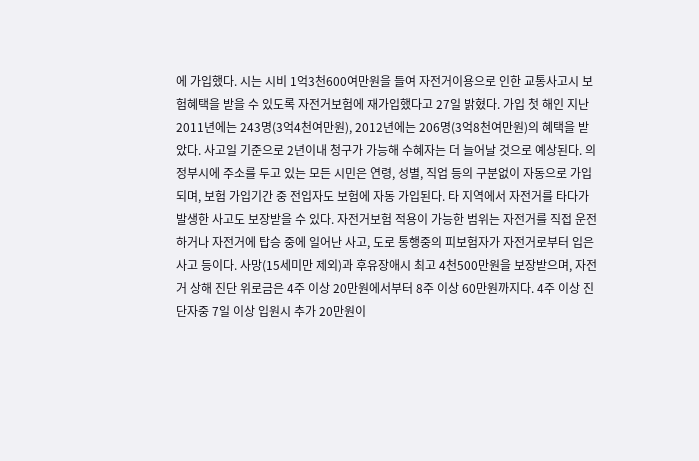에 가입했다. 시는 시비 1억3천600여만원을 들여 자전거이용으로 인한 교통사고시 보험혜택을 받을 수 있도록 자전거보험에 재가입했다고 27일 밝혔다. 가입 첫 해인 지난 2011년에는 243명(3억4천여만원), 2012년에는 206명(3억8천여만원)의 혜택을 받았다. 사고일 기준으로 2년이내 청구가 가능해 수혜자는 더 늘어날 것으로 예상된다. 의정부시에 주소를 두고 있는 모든 시민은 연령, 성별, 직업 등의 구분없이 자동으로 가입되며, 보험 가입기간 중 전입자도 보험에 자동 가입된다. 타 지역에서 자전거를 타다가 발생한 사고도 보장받을 수 있다. 자전거보험 적용이 가능한 범위는 자전거를 직접 운전하거나 자전거에 탑승 중에 일어난 사고, 도로 통행중의 피보험자가 자전거로부터 입은 사고 등이다. 사망(15세미만 제외)과 후유장애시 최고 4천500만원을 보장받으며, 자전거 상해 진단 위로금은 4주 이상 20만원에서부터 8주 이상 60만원까지다. 4주 이상 진단자중 7일 이상 입원시 추가 20만원이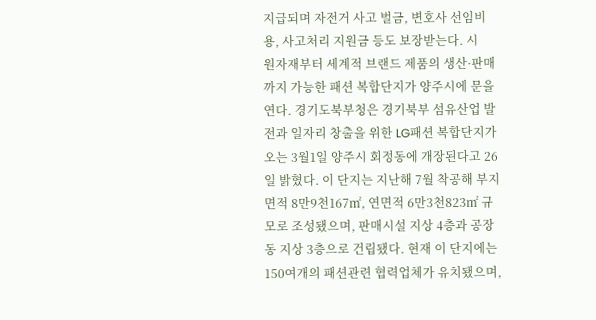지급되며 자전거 사고 벌금, 변호사 선임비용, 사고처리 지원금 등도 보장받는다. 시
원자재부터 세계적 브랜드 제품의 생산·판매까지 가능한 패션 복합단지가 양주시에 문을 연다. 경기도북부청은 경기북부 섬유산업 발전과 일자리 창출을 위한 LG패션 복합단지가 오는 3월1일 양주시 회정동에 개장된다고 26일 밝혔다. 이 단지는 지난해 7월 착공해 부지면적 8만9천167㎡, 연면적 6만3천823㎡ 규모로 조성됐으며, 판매시설 지상 4층과 공장동 지상 3층으로 건립됐다. 현재 이 단지에는 150여개의 패션관련 협력업체가 유치됐으며,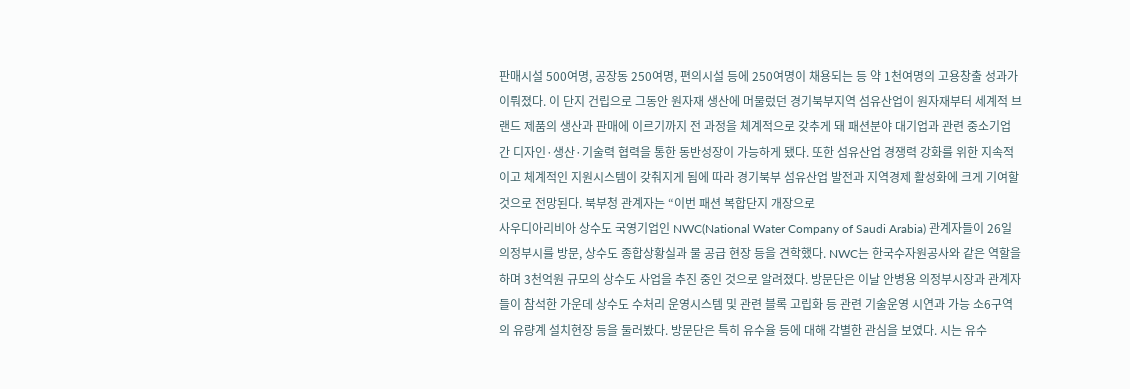판매시설 500여명, 공장동 250여명, 편의시설 등에 250여명이 채용되는 등 약 1천여명의 고용창출 성과가 이뤄졌다. 이 단지 건립으로 그동안 원자재 생산에 머물렀던 경기북부지역 섬유산업이 원자재부터 세계적 브랜드 제품의 생산과 판매에 이르기까지 전 과정을 체계적으로 갖추게 돼 패션분야 대기업과 관련 중소기업 간 디자인·생산·기술력 협력을 통한 동반성장이 가능하게 됐다. 또한 섬유산업 경쟁력 강화를 위한 지속적이고 체계적인 지원시스템이 갖춰지게 됨에 따라 경기북부 섬유산업 발전과 지역경제 활성화에 크게 기여할 것으로 전망된다. 북부청 관계자는 “이번 패션 복합단지 개장으로
사우디아리비아 상수도 국영기업인 NWC(National Water Company of Saudi Arabia) 관계자들이 26일 의정부시를 방문, 상수도 종합상황실과 물 공급 현장 등을 견학했다. NWC는 한국수자원공사와 같은 역할을 하며 3천억원 규모의 상수도 사업을 추진 중인 것으로 알려졌다. 방문단은 이날 안병용 의정부시장과 관계자들이 참석한 가운데 상수도 수처리 운영시스템 및 관련 블록 고립화 등 관련 기술운영 시연과 가능 소6구역의 유량계 설치현장 등을 둘러봤다. 방문단은 특히 유수율 등에 대해 각별한 관심을 보였다. 시는 유수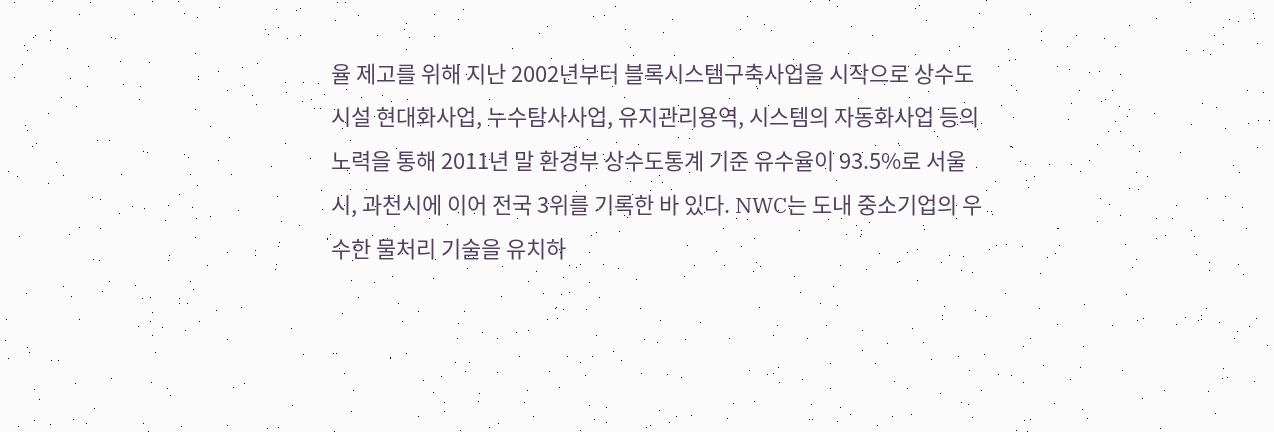율 제고를 위해 지난 2002년부터 블록시스템구축사업을 시작으로 상수도시설 현대화사업, 누수탐사사업, 유지관리용역, 시스템의 자동화사업 등의 노력을 통해 2011년 말 환경부 상수도통계 기준 유수율이 93.5%로 서울시, 과천시에 이어 전국 3위를 기록한 바 있다. NWC는 도내 중소기업의 우수한 물처리 기술을 유치하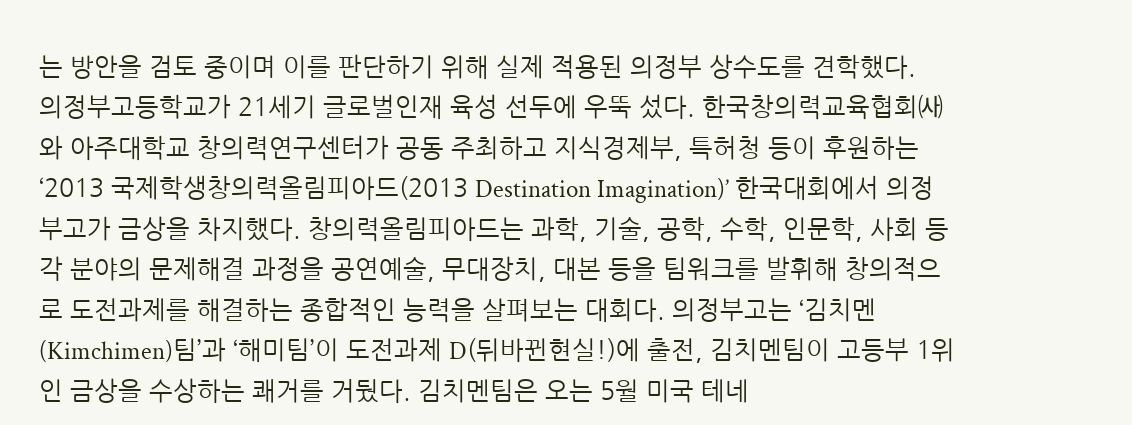는 방안을 검토 중이며 이를 판단하기 위해 실제 적용된 의정부 상수도를 견학했다.
의정부고등학교가 21세기 글로벌인재 육성 선두에 우뚝 섰다. 한국창의력교육협회㈔와 아주대학교 창의력연구센터가 공동 주최하고 지식경제부, 특허청 등이 후원하는 ‘2013 국제학생창의력올림피아드(2013 Destination Imagination)’ 한국대회에서 의정부고가 금상을 차지했다. 창의력올림피아드는 과학, 기술, 공학, 수학, 인문학, 사회 등 각 분야의 문제해결 과정을 공연예술, 무대장치, 대본 등을 팀워크를 발휘해 창의적으로 도전과제를 해결하는 종합적인 능력을 살펴보는 대회다. 의정부고는 ‘김치멘(Kimchimen)팀’과 ‘해미팀’이 도전과제 D(뒤바뀐현실!)에 출전, 김치멘팀이 고등부 1위인 금상을 수상하는 쾌거를 거뒀다. 김치멘팀은 오는 5월 미국 테네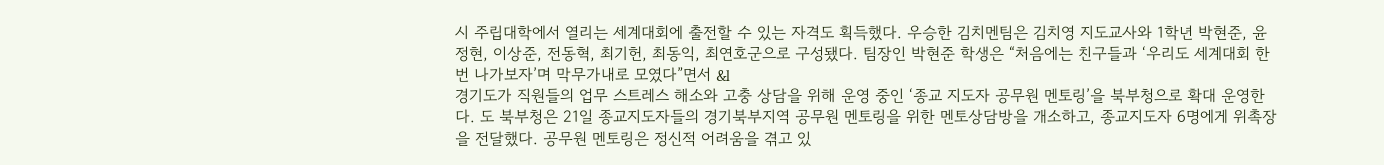시 주립대학에서 열리는 세계대회에 출전할 수 있는 자격도 획득했다. 우승한 김치멘팀은 김치영 지도교사와 1학년 박현준, 윤정현, 이상준, 전동혁, 최기헌, 최동익, 최연호군으로 구성됐다. 팀장인 박현준 학생은 “처음에는 친구들과 ‘우리도 세계대회 한 번 나가보자’며 막무가내로 모였다”면서 &l
경기도가 직원들의 업무 스트레스 해소와 고충 상담을 위해 운영 중인 ‘종교 지도자 공무원 멘토링’을 북부청으로 확대 운영한다. 도 북부청은 21일 종교지도자들의 경기북부지역 공무원 멘토링을 위한 멘토상담방을 개소하고, 종교지도자 6명에게 위촉장을 전달했다. 공무원 멘토링은 정신적 어려움을 겪고 있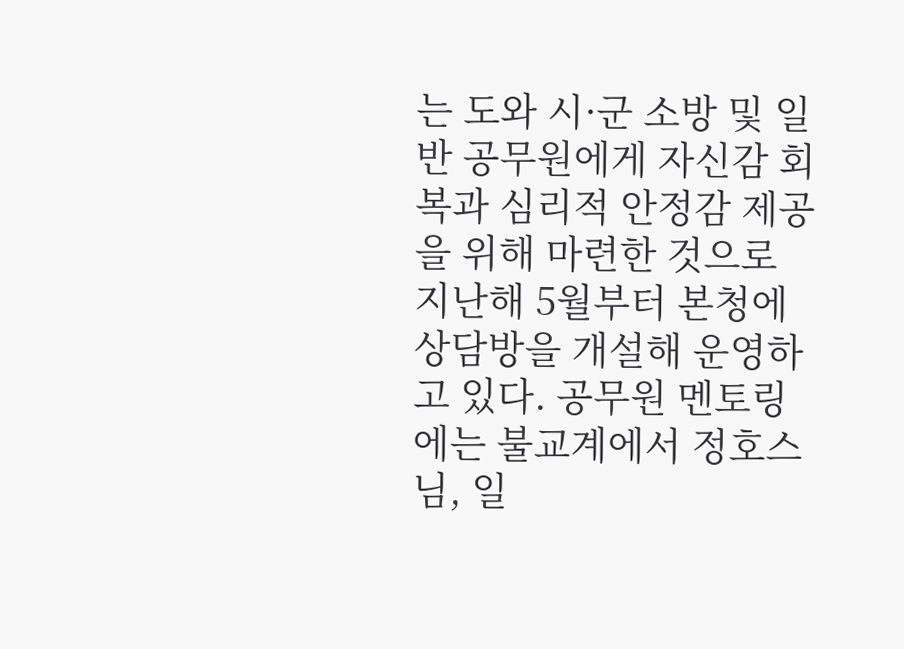는 도와 시·군 소방 및 일반 공무원에게 자신감 회복과 심리적 안정감 제공을 위해 마련한 것으로 지난해 5월부터 본청에 상담방을 개설해 운영하고 있다. 공무원 멘토링에는 불교계에서 정호스님, 일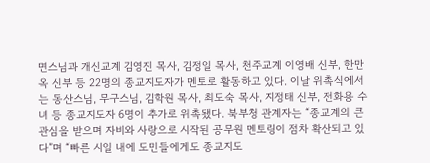면스님과 개신교계 김영진 목사, 김정일 목사, 천주교계 이영배 신부, 한만옥 신부 등 22명의 종교지도자가 멘토로 활동하고 있다. 이날 위촉식에서는 동산스님, 무구스님, 김학원 목사, 최도숙 목사, 지정태 신부, 전화용 수녀 등 종교지도자 6명이 추가로 위촉됐다. 북부청 관계자는 “종교계의 큰 관심을 받으며 자비와 사랑으로 시작된 공무원 멘토링이 점차 확산되고 있다”며 “빠른 시일 내에 도민들에게도 종교지도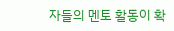자들의 멘토 활동이 확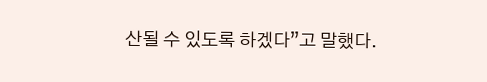산될 수 있도록 하겠다”고 말했다.